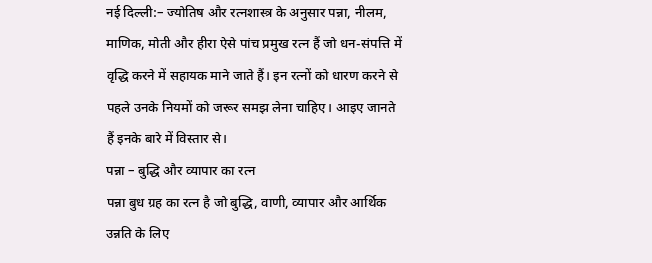नई दिल्ली:– ज्योतिष और रत्नशास्त्र के अनुसार पन्ना, नीलम, माणिक, मोती और हीरा ऐसे पांच प्रमुख रत्न हैं जो धन-संपत्ति में वृद्धि करने में सहायक माने जाते हैं। इन रत्नों को धारण करने से पहले उनके नियमों को जरूर समझ लेना चाहिए। आइए जानते हैं इनके बारे में विस्तार से।
पन्ना – बुद्धि और व्यापार का रत्न
पन्ना बुध ग्रह का रत्न है जो बुद्धि, वाणी, व्यापार और आर्थिक उन्नति के लिए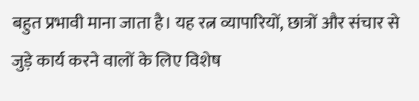बहुत प्रभावी माना जाता है। यह रत्न व्यापारियों, छात्रों और संचार से जुड़े कार्य करने वालों के लिए विशेष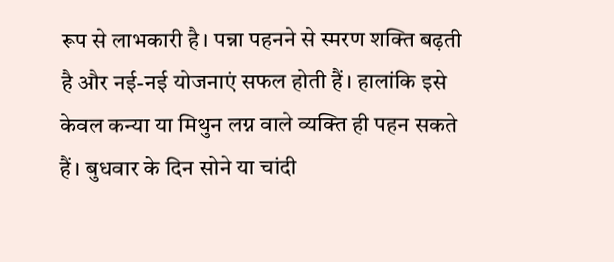रूप से लाभकारी है। पन्ना पहनने से स्मरण शक्ति बढ़ती है और नई-नई योजनाएं सफल होती हैं। हालांकि इसे केवल कन्या या मिथुन लग्न वाले व्यक्ति ही पहन सकते हैं। बुधवार के दिन सोने या चांदी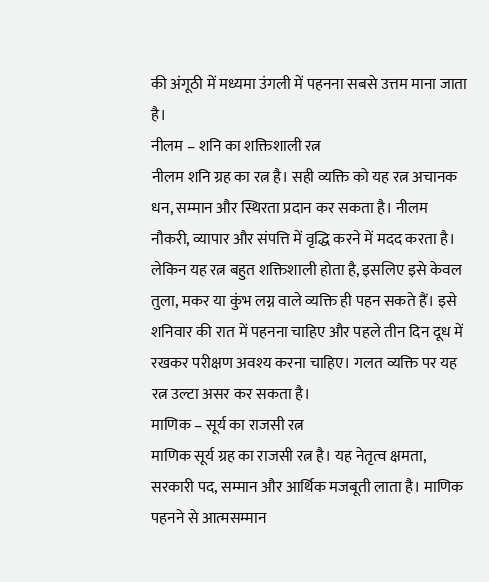की अंगूठी में मध्यमा उंगली में पहनना सबसे उत्तम माना जाता है।
नीलम – शनि का शक्तिशाली रत्न
नीलम शनि ग्रह का रत्न है। सही व्यक्ति को यह रत्न अचानक धन, सम्मान और स्थिरता प्रदान कर सकता है। नीलम नौकरी, व्यापार और संपत्ति में वृद्धि करने में मदद करता है। लेकिन यह रत्न बहुत शक्तिशाली होता है, इसलिए इसे केवल तुला, मकर या कुंभ लग्न वाले व्यक्ति ही पहन सकते हैं। इसे शनिवार की रात में पहनना चाहिए और पहले तीन दिन दूध में रखकर परीक्षण अवश्य करना चाहिए। गलत व्यक्ति पर यह रत्न उल्टा असर कर सकता है।
माणिक – सूर्य का राजसी रत्न
माणिक सूर्य ग्रह का राजसी रत्न है। यह नेतृत्व क्षमता, सरकारी पद, सम्मान और आर्थिक मजबूती लाता है। माणिक पहनने से आत्मसम्मान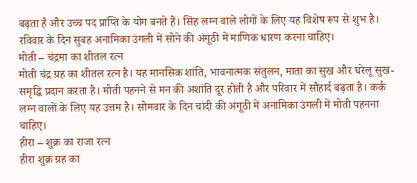बढ़ता है और उच्च पद प्राप्ति के योग बनते हैं। सिंह लग्न वाले लोगों के लिए यह विशेष रूप से शुभ है। रविवार के दिन सुबह अनामिका उंगली में सोने की अंगूठी में माणिक धारण करना चाहिए।
मोती – चंद्रमा का शीतल रत्न
मोती चंद्र ग्रह का शीतल रत्न है। यह मानसिक शांति, भावनात्मक संतुलन, माता का सुख और घरेलू सुख-समृद्धि प्रदान करता है। मोती पहनने से मन की अशांति दूर होती है और परिवार में सौहार्द बढ़ता है। कर्क लग्न वालों के लिए यह उत्तम है। सोमवार के दिन चांदी की अंगूठी में अनामिका उंगली में मोती पहनना चाहिए।
हीरा – शुक्र का राजा रत्न
हीरा शुक्र ग्रह का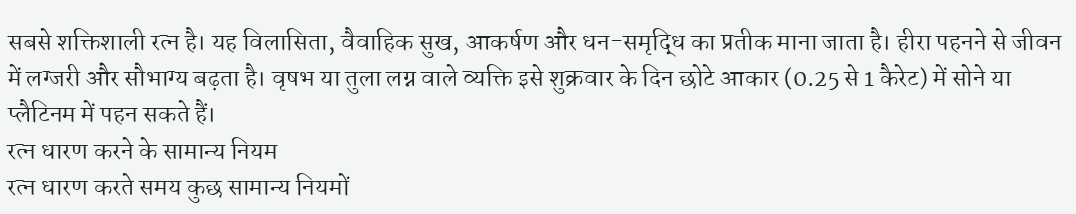सबसे शक्तिशाली रत्न है। यह विलासिता, वैवाहिक सुख, आकर्षण और धन-समृद्धि का प्रतीक माना जाता है। हीरा पहनने से जीवन में लग्जरी और सौभाग्य बढ़ता है। वृषभ या तुला लग्न वाले व्यक्ति इसे शुक्रवार के दिन छोटे आकार (0.25 से 1 कैरेट) में सोने या प्लैटिनम में पहन सकते हैं।
रत्न धारण करने के सामान्य नियम
रत्न धारण करते समय कुछ सामान्य नियमों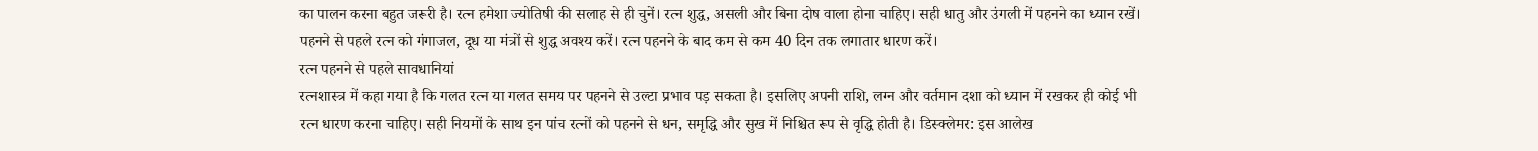का पालन करना बहुत जरूरी है। रत्न हमेशा ज्योतिषी की सलाह से ही चुनें। रत्न शुद्ध, असली और बिना दोष वाला होना चाहिए। सही धातु और उंगली में पहनने का ध्यान रखें। पहनने से पहले रत्न को गंगाजल, दूध या मंत्रों से शुद्ध अवश्य करें। रत्न पहनने के बाद कम से कम 40 दिन तक लगातार धारण करें।
रत्न पहनने से पहले सावधानियां
रत्नशास्त्र में कहा गया है कि गलत रत्न या गलत समय पर पहनने से उल्टा प्रभाव पड़ सकता है। इसलिए अपनी राशि, लग्न और वर्तमान दशा को ध्यान में रखकर ही कोई भी रत्न धारण करना चाहिए। सही नियमों के साथ इन पांच रत्नों को पहनने से धन, समृद्धि और सुख में निश्चित रूप से वृद्धि होती है। डिस्क्लेमर: इस आलेख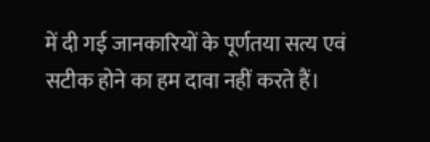में दी गई जानकारियों के पूर्णतया सत्य एवं सटीक होने का हम दावा नहीं करते हैं।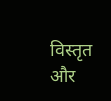विस्तृत और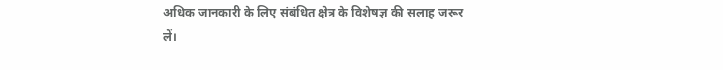अधिक जानकारी के लिए संबंधित क्षेत्र के विशेषज्ञ की सलाह जरूर लें।